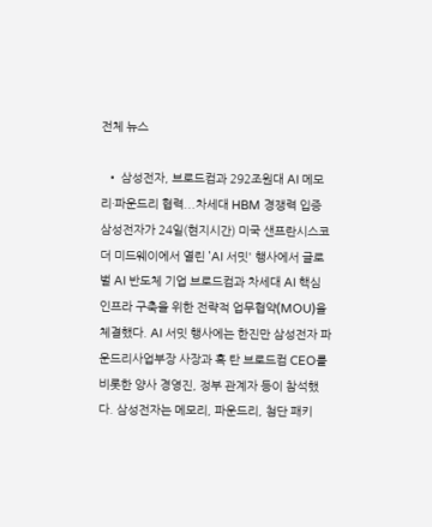전체 뉴스

  • 삼성전자, 브로드컴과 292조원대 AI 메모리·파운드리 협력...차세대 HBM 경쟁력 입증 삼성전자가 24일(현지시간) 미국 샌프란시스코 더 미드웨이에서 열린 'AI 서밋' 행사에서 글로벌 AI 반도체 기업 브로드컴과 차세대 AI 핵심 인프라 구축을 위한 전략적 업무협약(MOU)을 체결했다. AI 서밋 행사에는 한진만 삼성전자 파운드리사업부장 사장과 혹 탄 브로드컴 CEO를 비롯한 양사 경영진, 정부 관계자 등이 참석했다. 삼성전자는 메모리, 파운드리, 첨단 패키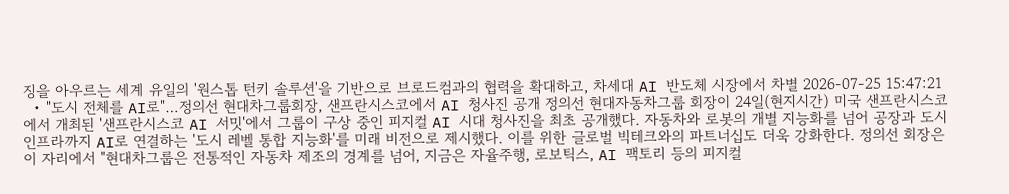징을 아우르는 세계 유일의 '원스톱 턴키 솔루션'을 기반으로 브로드컴과의 협력을 확대하고, 차세대 AI 반도체 시장에서 차별 2026-07-25 15:47:21
  • "도시 전체를 AI로"…정의선 현대차그룹회장, 샌프란시스코에서 AI 청사진 공개 정의선 현대자동차그룹 회장이 24일(현지시간) 미국 샌프란시스코에서 개최된 '샌프란시스코 AI 서밋'에서 그룹이 구상 중인 피지컬 AI 시대 청사진을 최초 공개했다. 자동차와 로봇의 개별 지능화를 넘어 공장과 도시 인프라까지 AI로 연결하는 '도시 레벨 통합 지능화'를 미래 비전으로 제시했다. 이를 위한 글로벌 빅테크와의 파트너십도 더욱 강화한다. 정의선 회장은 이 자리에서 "현대차그룹은 전통적인 자동차 제조의 경계를 넘어, 지금은 자율주행, 로보틱스, AI 팩토리 등의 피지컬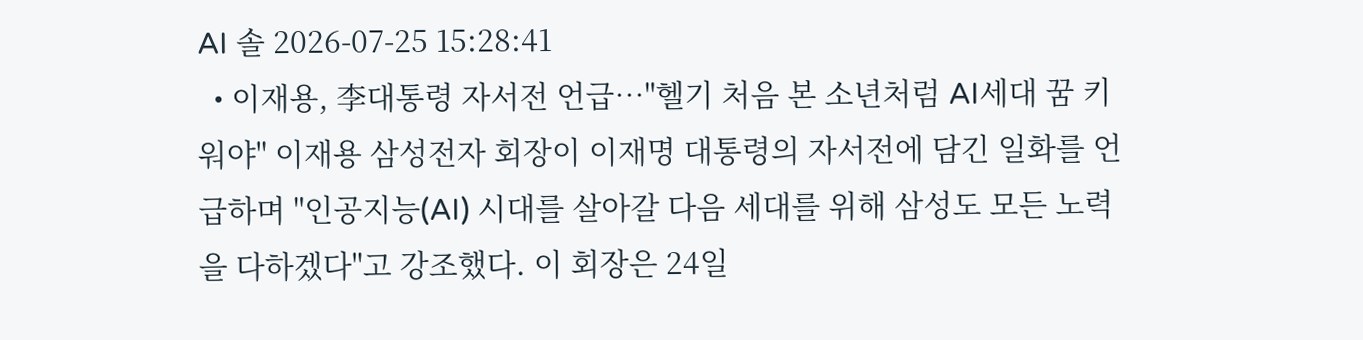AI 솔 2026-07-25 15:28:41
  • 이재용, 李대통령 자서전 언급…"헬기 처음 본 소년처럼 AI세대 꿈 키워야" 이재용 삼성전자 회장이 이재명 대통령의 자서전에 담긴 일화를 언급하며 "인공지능(AI) 시대를 살아갈 다음 세대를 위해 삼성도 모든 노력을 다하겠다"고 강조했다. 이 회장은 24일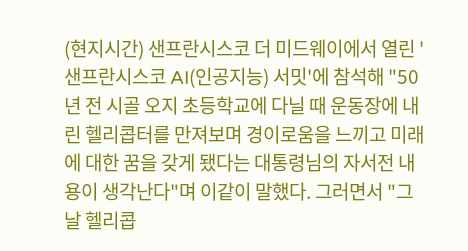(현지시간) 샌프란시스코 더 미드웨이에서 열린 '샌프란시스코 AI(인공지능) 서밋'에 참석해 "50년 전 시골 오지 초등학교에 다닐 때 운동장에 내린 헬리콥터를 만져보며 경이로움을 느끼고 미래에 대한 꿈을 갖게 됐다는 대통령님의 자서전 내용이 생각난다"며 이같이 말했다. 그러면서 "그날 헬리콥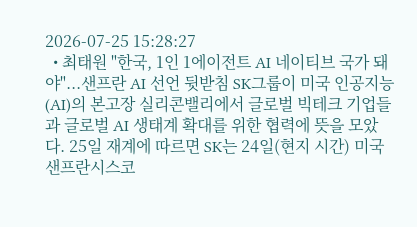2026-07-25 15:28:27
  • 최태원 "한국, 1인 1에이전트 AI 네이티브 국가 돼야"...샌프란 AI 선언 뒷받침 SK그룹이 미국 인공지능(AI)의 본고장 실리콘밸리에서 글로벌 빅테크 기업들과 글로벌 AI 생태계 확대를 위한 협력에 뜻을 모았다. 25일 재계에 따르면 SK는 24일(현지 시간) 미국 샌프란시스코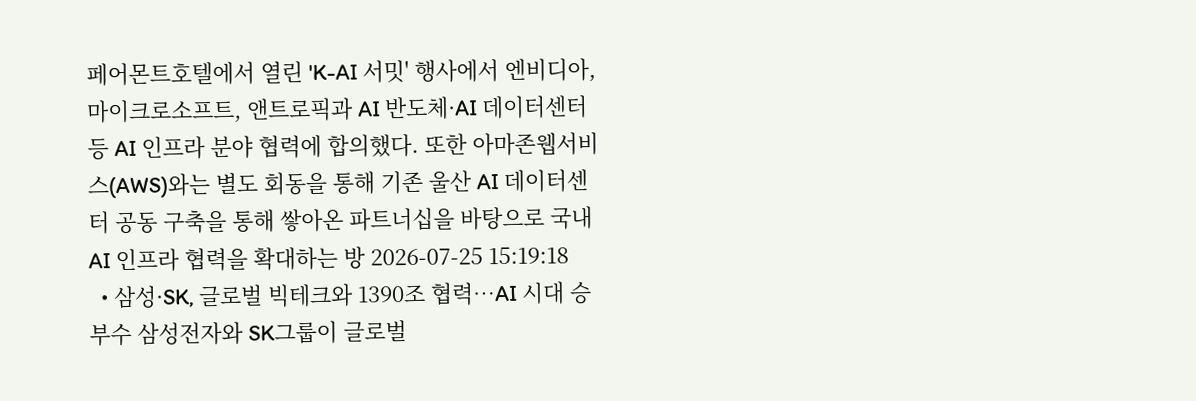페어몬트호텔에서 열린 'K-AI 서밋' 행사에서 엔비디아, 마이크로소프트, 앤트로픽과 AI 반도체·AI 데이터센터 등 AI 인프라 분야 협력에 합의했다. 또한 아마존웹서비스(AWS)와는 별도 회동을 통해 기존 울산 AI 데이터센터 공동 구축을 통해 쌓아온 파트너십을 바탕으로 국내 AI 인프라 협력을 확대하는 방 2026-07-25 15:19:18
  • 삼성·SK, 글로벌 빅테크와 1390조 협력…AI 시대 승부수 삼성전자와 SK그룹이 글로벌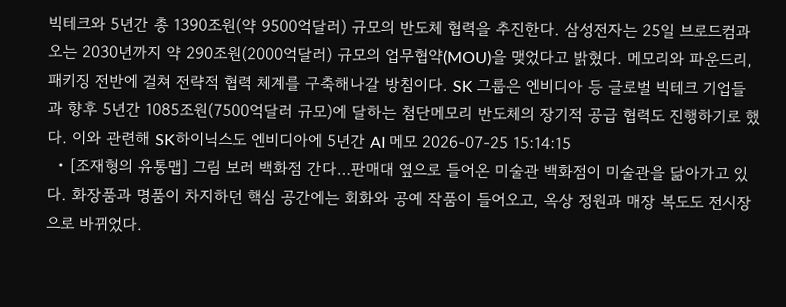빅테크와 5년간 총 1390조원(약 9500억달러) 규모의 반도체 협력을 추진한다. 삼성전자는 25일 브로드컴과 오는 2030년까지 약 290조원(2000억달러) 규모의 업무협약(MOU)을 맺었다고 밝혔다. 메모리와 파운드리, 패키징 전반에 걸쳐 전략적 협력 체계를 구축해나갈 방침이다. SK 그룹은 엔비디아 등 글로벌 빅테크 기업들과 향후 5년간 1085조원(7500억달러 규모)에 달하는 첨단메모리 반도체의 장기적 공급 협력도 진행하기로 했다. 이와 관련해 SK하이닉스도 엔비디아에 5년간 AI 메모 2026-07-25 15:14:15
  • [조재형의 유통맵] 그림 보러 백화점 간다…판매대 옆으로 들어온 미술관 백화점이 미술관을 닮아가고 있다. 화장품과 명품이 차지하던 핵심 공간에는 회화와 공예 작품이 들어오고, 옥상 정원과 매장 복도도 전시장으로 바뀌었다.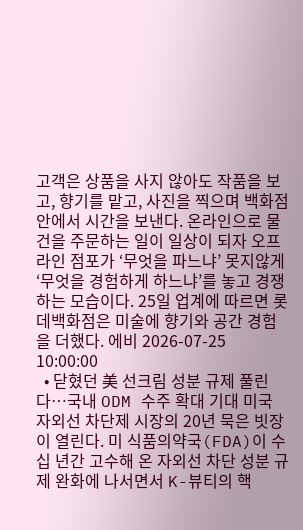고객은 상품을 사지 않아도 작품을 보고, 향기를 맡고, 사진을 찍으며 백화점 안에서 시간을 보낸다. 온라인으로 물건을 주문하는 일이 일상이 되자 오프라인 점포가 ‘무엇을 파느냐’ 못지않게 ‘무엇을 경험하게 하느냐’를 놓고 경쟁하는 모습이다. 25일 업계에 따르면 롯데백화점은 미술에 향기와 공간 경험을 더했다. 에비 2026-07-25 10:00:00
  • 닫혔던 美 선크림 성분 규제 풀린다…국내 ODM 수주 확대 기대 미국 자외선 차단제 시장의 20년 묵은 빗장이 열린다. 미 식품의약국(FDA)이 수십 년간 고수해 온 자외선 차단 성분 규제 완화에 나서면서 K-뷰티의 핵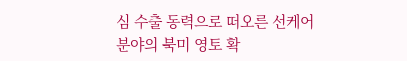심 수출 동력으로 떠오른 선케어 분야의 북미 영토 확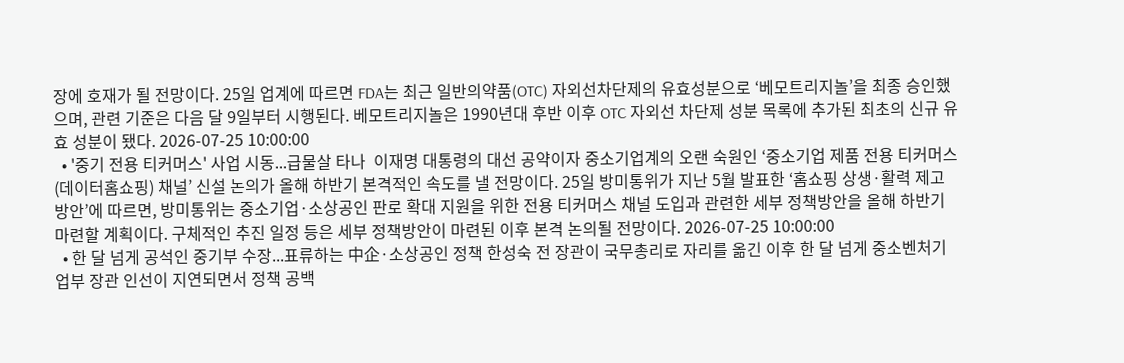장에 호재가 될 전망이다. 25일 업계에 따르면 FDA는 최근 일반의약품(OTC) 자외선차단제의 유효성분으로 ‘베모트리지놀’을 최종 승인했으며, 관련 기준은 다음 달 9일부터 시행된다. 베모트리지놀은 1990년대 후반 이후 OTC 자외선 차단제 성분 목록에 추가된 최초의 신규 유효 성분이 됐다. 2026-07-25 10:00:00
  • '중기 전용 티커머스' 사업 시동...급물살 타나  이재명 대통령의 대선 공약이자 중소기업계의 오랜 숙원인 ‘중소기업 제품 전용 티커머스(데이터홈쇼핑) 채널’ 신설 논의가 올해 하반기 본격적인 속도를 낼 전망이다. 25일 방미통위가 지난 5월 발표한 ‘홈쇼핑 상생·활력 제고 방안’에 따르면, 방미통위는 중소기업·소상공인 판로 확대 지원을 위한 전용 티커머스 채널 도입과 관련한 세부 정책방안을 올해 하반기 마련할 계획이다. 구체적인 추진 일정 등은 세부 정책방안이 마련된 이후 본격 논의될 전망이다. 2026-07-25 10:00:00
  • 한 달 넘게 공석인 중기부 수장...표류하는 中企·소상공인 정책 한성숙 전 장관이 국무총리로 자리를 옮긴 이후 한 달 넘게 중소벤처기업부 장관 인선이 지연되면서 정책 공백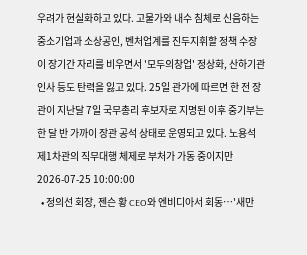우려가 현실화하고 있다. 고물가와 내수 침체로 신음하는 중소기업과 소상공인, 벤처업계를 진두지휘할 정책 수장이 장기간 자리를 비우면서 '모두의창업' 정상화, 산하기관 인사 등도 탄력을 잃고 있다. 25일 관가에 따르면 한 전 장관이 지난달 7일 국무총리 후보자로 지명된 이후 중기부는 한 달 반 가까이 장관 공석 상태로 운영되고 있다. 노용석 제1차관의 직무대행 체제로 부처가 가동 중이지만 2026-07-25 10:00:00
  • 정의선 회장, 젠슨 황 CEO와 엔비디아서 회동…'새만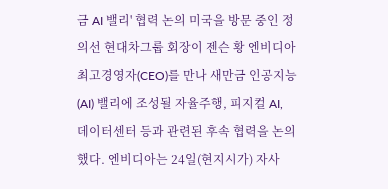금 AI 밸리' 협력 논의 미국을 방문 중인 정의선 현대차그룹 회장이 젠슨 황 엔비디아 최고경영자(CEO)를 만나 새만금 인공지능(AI) 밸리에 조성될 자율주행, 피지컬 AI, 데이터센터 등과 관련된 후속 협력을 논의했다. 엔비디아는 24일(현지시가) 자사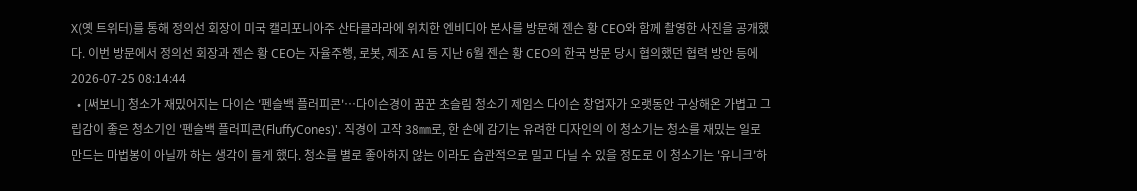X(옛 트위터)를 통해 정의선 회장이 미국 캘리포니아주 산타클라라에 위치한 엔비디아 본사를 방문해 젠슨 황 CEO와 함께 촬영한 사진을 공개했다. 이번 방문에서 정의선 회장과 젠슨 황 CEO는 자율주행, 로봇, 제조 AI 등 지난 6월 젠슨 황 CEO의 한국 방문 당시 협의했던 협력 방안 등에 2026-07-25 08:14:44
  • [써보니] 청소가 재밌어지는 다이슨 '펜슬백 플러피콘'…다이슨경이 꿈꾼 초슬림 청소기 제임스 다이슨 창업자가 오랫동안 구상해온 가볍고 그립감이 좋은 청소기인 '펜슬백 플러피콘(FluffyCones)'. 직경이 고작 38㎜로, 한 손에 감기는 유려한 디자인의 이 청소기는 청소를 재밌는 일로 만드는 마법봉이 아닐까 하는 생각이 들게 했다. 청소를 별로 좋아하지 않는 이라도 습관적으로 밀고 다닐 수 있을 정도로 이 청소기는 '유니크'하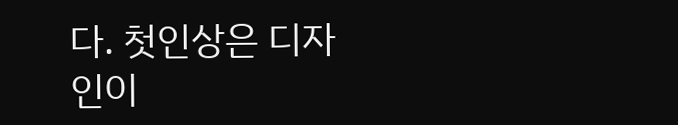다. 첫인상은 디자인이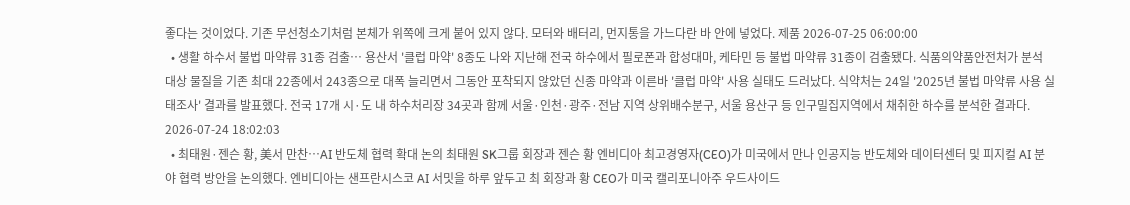좋다는 것이었다. 기존 무선청소기처럼 본체가 위쪽에 크게 붙어 있지 않다. 모터와 배터리, 먼지통을 가느다란 바 안에 넣었다. 제품 2026-07-25 06:00:00
  • 생활 하수서 불법 마약류 31종 검출… 용산서 '클럽 마약' 8종도 나와 지난해 전국 하수에서 필로폰과 합성대마, 케타민 등 불법 마약류 31종이 검출됐다. 식품의약품안전처가 분석 대상 물질을 기존 최대 22종에서 243종으로 대폭 늘리면서 그동안 포착되지 않았던 신종 마약과 이른바 '클럽 마약' 사용 실태도 드러났다. 식약처는 24일 '2025년 불법 마약류 사용 실태조사' 결과를 발표했다. 전국 17개 시·도 내 하수처리장 34곳과 함께 서울·인천·광주·전남 지역 상위배수분구, 서울 용산구 등 인구밀집지역에서 채취한 하수를 분석한 결과다. 2026-07-24 18:02:03
  • 최태원·젠슨 황, 美서 만찬…AI 반도체 협력 확대 논의 최태원 SK그룹 회장과 젠슨 황 엔비디아 최고경영자(CEO)가 미국에서 만나 인공지능 반도체와 데이터센터 및 피지컬 AI 분야 협력 방안을 논의했다. 엔비디아는 샌프란시스코 AI 서밋을 하루 앞두고 최 회장과 황 CEO가 미국 캘리포니아주 우드사이드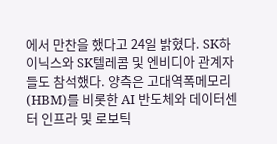에서 만찬을 했다고 24일 밝혔다. SK하이닉스와 SK텔레콤 및 엔비디아 관계자들도 참석했다. 양측은 고대역폭메모리(HBM)를 비롯한 AI 반도체와 데이터센터 인프라 및 로보틱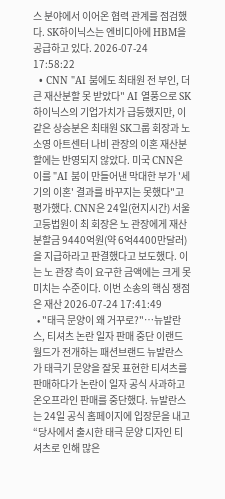스 분야에서 이어온 협력 관계를 점검했다. SK하이닉스는 엔비디아에 HBM을 공급하고 있다. 2026-07-24 17:58:22
  • CNN "AI 붐에도 최태원 전 부인, 더 큰 재산분할 못 받았다" AI 열풍으로 SK하이닉스의 기업가치가 급등했지만, 이 같은 상승분은 최태원 SK그룹 회장과 노소영 아트센터 나비 관장의 이혼 재산분할에는 반영되지 않았다. 미국 CNN은 이를 "AI 붐이 만들어낸 막대한 부가 '세기의 이혼' 결과를 바꾸지는 못했다"고 평가했다. CNN은 24일(현지시간) 서울고등법원이 최 회장은 노 관장에게 재산분할금 9440억원(약 6억4400만달러)을 지급하라고 판결했다고 보도했다. 이는 노 관장 측이 요구한 금액에는 크게 못 미치는 수준이다. 이번 소송의 핵심 쟁점은 재산 2026-07-24 17:41:49
  • "태극 문양이 왜 거꾸로?"…뉴발란스, 티셔츠 논란 일자 판매 중단 이랜드월드가 전개하는 패션브랜드 뉴발란스가 태극기 문양을 잘못 표현한 티셔츠를 판매하다가 논란이 일자 공식 사과하고 온오프라인 판매를 중단했다. 뉴발란스는 24일 공식 홈페이지에 입장문을 내고 “당사에서 출시한 태극 문양 디자인 티셔츠로 인해 많은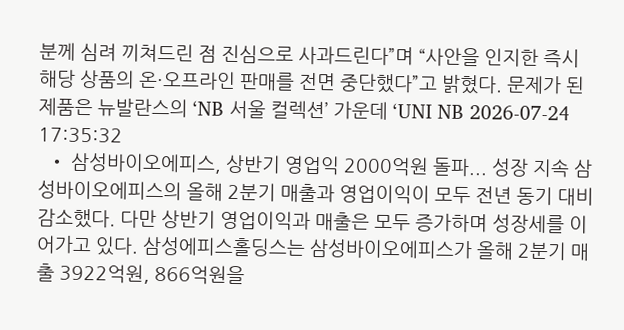분께 심려 끼쳐드린 점 진심으로 사과드린다”며 “사안을 인지한 즉시 해당 상품의 온·오프라인 판매를 전면 중단했다”고 밝혔다. 문제가 된 제품은 뉴발란스의 ‘NB 서울 컬렉션’ 가운데 ‘UNI NB 2026-07-24 17:35:32
  • 삼성바이오에피스, 상반기 영업익 2000억원 돌파... 성장 지속 삼성바이오에피스의 올해 2분기 매출과 영업이익이 모두 전년 동기 대비 감소했다. 다만 상반기 영업이익과 매출은 모두 증가하며 성장세를 이어가고 있다. 삼성에피스홀딩스는 삼성바이오에피스가 올해 2분기 매출 3922억원, 866억원을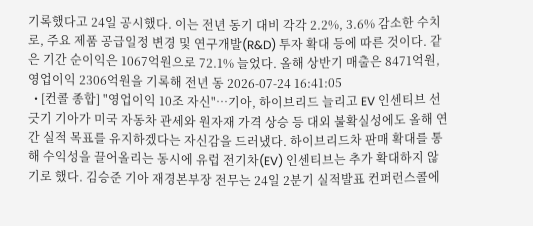기록했다고 24일 공시했다. 이는 전년 동기 대비 각각 2.2%, 3.6% 감소한 수치로, 주요 제품 공급일정 변경 및 연구개발(R&D) 투자 확대 등에 따른 것이다. 같은 기간 순이익은 1067억원으로 72.1% 늘었다. 올해 상반기 매출은 8471억원, 영업이익 2306억원을 기록해 전년 동 2026-07-24 16:41:05
  • [컨콜 종합] "영업이익 10조 자신"…기아, 하이브리드 늘리고 EV 인센티브 선 긋기 기아가 미국 자동차 관세와 원자재 가격 상승 등 대외 불확실성에도 올해 연간 실적 목표를 유지하겠다는 자신감을 드러냈다. 하이브리드차 판매 확대를 통해 수익성을 끌어올리는 동시에 유럽 전기차(EV) 인센티브는 추가 확대하지 않기로 했다. 김승준 기아 재경본부장 전무는 24일 2분기 실적발표 컨퍼런스콜에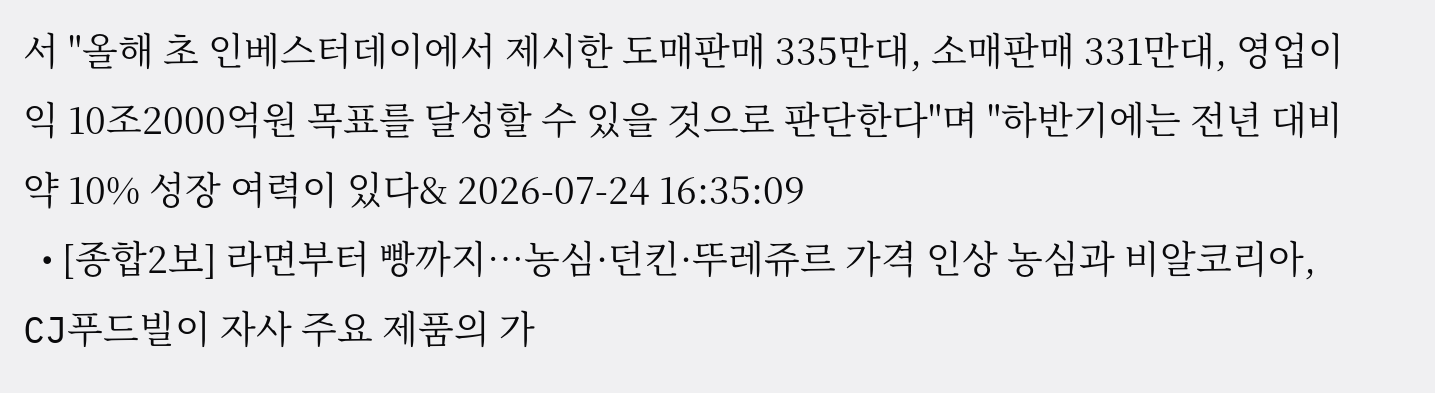서 "올해 초 인베스터데이에서 제시한 도매판매 335만대, 소매판매 331만대, 영업이익 10조2000억원 목표를 달성할 수 있을 것으로 판단한다"며 "하반기에는 전년 대비 약 10% 성장 여력이 있다& 2026-07-24 16:35:09
  • [종합2보] 라면부터 빵까지…농심·던킨·뚜레쥬르 가격 인상 농심과 비알코리아, CJ푸드빌이 자사 주요 제품의 가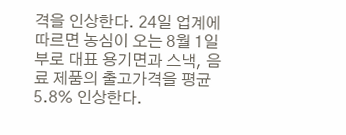격을 인상한다. 24일 업계에 따르면 농심이 오는 8월 1일부로 대표 용기면과 스낵, 음료 제품의 출고가격을 평균 5.8% 인상한다.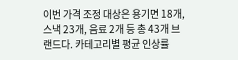이번 가격 조정 대상은 용기면 18개, 스낵 23개, 음료 2개 등 총 43개 브랜드다. 카테고리별 평균 인상률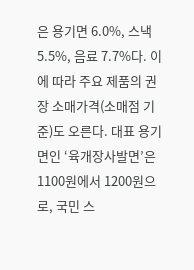은 용기면 6.0%, 스낵 5.5%, 음료 7.7%다. 이에 따라 주요 제품의 권장 소매가격(소매점 기준)도 오른다. 대표 용기면인 ‘육개장사발면’은 1100원에서 1200원으로, 국민 스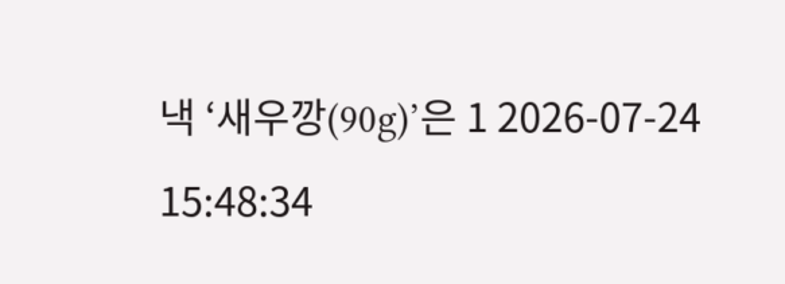낵 ‘새우깡(90g)’은 1 2026-07-24 15:48:34